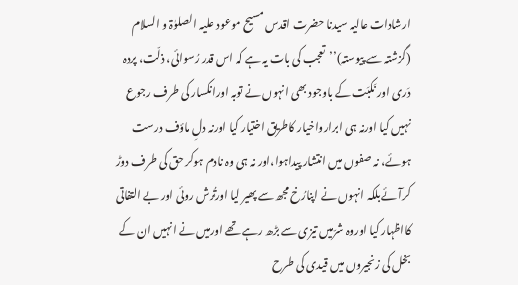ارشادات عالیہ سیدنا حضرت اقدس مسیح موعود علیہ الصلوٰۃ و السلام
(گزشتہ سے پیوستہ)’’تعجب کی بات یہ ہے کہ اس قدر رُسوائی، ذلّت، پردہ دَری اور نَکبَت کے باوجود بھی انہوں نے توبہ اورانکسار کی طرف رجوع نہیں کیا اورنہ ہی ابرارواخیار کاطریق اختیار کیا اورنہ دلِ ماؤف درست ہوئے، نہ صفوں میں انتشار پیداہوا،اور نہ ہی وہ نادم ہوکر حق کی طرف دوڑ کرآئےبلکہ انہوں نے اپنارُخ مجھ سے پھیر لیا اورتُرش روئی اور بے التفاتی کااظہار کیا اوروہ شرّمیں تیزی سے بڑھ رہے تھے اورمیں نے انہیں ان کے بخل کی زنجیروں میں قیدی کی طرح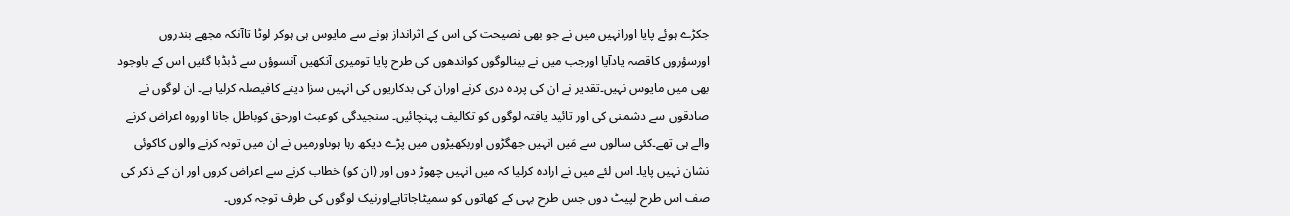جکڑے ہوئے پایا اورانہیں میں نے جو بھی نصیحت کی اس کے اثرانداز ہونے سے مایوس ہی ہوکر لوٹا تاآنکہ مجھے بندروں اورسؤروں کاقصہ یادآیا اورجب میں نے بینالوگوں کواندھوں کی طرح پایا تومیری آنکھیں آنسوؤں سے ڈبڈبا گئیں اس کے باوجود بھی میں مایوس نہیں۔تقدیر نے ان کی پردہ دری کرنے اوران کی بدکاریوں کی انہیں سزا دینے کافیصلہ کرلیا ہے۔ ان لوگوں نے صادقوں سے دشمنی کی اور تائید یافتہ لوگوں کو تکالیف پہنچائیں۔ سنجیدگی کوعبث اورحق کوباطل جانا اوروہ اعراض کرنے والے ہی تھے۔کئی سالوں سے مَیں انہیں جھگڑوں اوربکھیڑوں میں پڑے دیکھ رہا ہوںاورمیں نے ان میں توبہ کرنے والوں کاکوئی نشان نہیں پایا۔ اس لئے میں نے ارادہ کرلیا کہ میں انہیں چھوڑ دوں اور (ان کو) خطاب کرنے سے اعراض کروں اور ان کے ذکر کی صف اس طرح لپیٹ دوں جس طرح بہی کے کھاتوں کو سمیٹاجاتاہےاورنیک لوگوں کی طرف توجہ کروں۔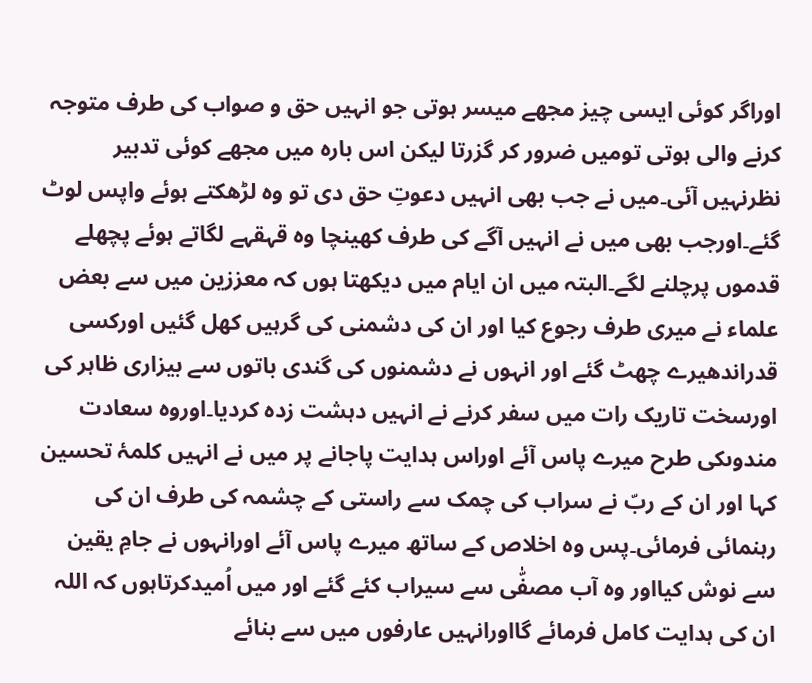اوراگر کوئی ایسی چیز مجھے میسر ہوتی جو انہیں حق و صواب کی طرف متوجہ کرنے والی ہوتی تومیں ضرور کر گزرتا لیکن اس بارہ میں مجھے کوئی تدبیر نظرنہیں آئی۔میں نے جب بھی انہیں دعوتِ حق دی تو وہ لڑھکتے ہوئے واپس لوٹ گئے۔اورجب بھی میں نے انہیں آگے کی طرف کھینچا وہ قہقہے لگاتے ہوئے پچھلے قدموں پرچلنے لگے۔البتہ میں ان ایام میں دیکھتا ہوں کہ معززین میں سے بعض علماء نے میری طرف رجوع کیا اور ان کی دشمنی کی گرہیں کھل گئیں اورکسی قدراندھیرے چھٹ گئے اور انہوں نے دشمنوں کی گندی باتوں سے بیزاری ظاہر کی اورسخت تاریک رات میں سفر کرنے نے انہیں دہشت زدہ کردیا۔اوروہ سعادت مندوںکی طرح میرے پاس آئے اوراس ہدایت پاجانے پر میں نے انہیں کلمۂ تحسین کہا اور ان کے ربّ نے سراب کی چمک سے راستی کے چشمہ کی طرف ان کی رہنمائی فرمائی۔پس وہ اخلاص کے ساتھ میرے پاس آئے اورانہوں نے جامِ یقین سے نوش کیااور وہ آب مصفّٰی سے سیراب کئے گئے اور میں اُمیدکرتاہوں کہ اللہ ان کی ہدایت کامل فرمائے گااورانہیں عارفوں میں سے بنائے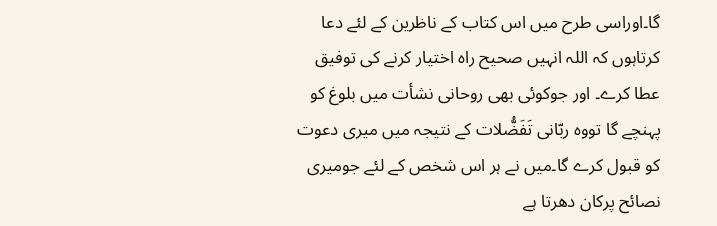گا۔اوراسی طرح میں اس کتاب کے ناظرین کے لئے دعا کرتاہوں کہ اللہ انہیں صحیح راہ اختیار کرنے کی توفیق عطا کرے۔ اور جوکوئی بھی روحانی نشأت میں بلوغ کو پہنچے گا تووہ ربّانی تَفَضُّلات کے نتیجہ میں میری دعوت کو قبول کرے گا۔میں نے ہر اس شخص کے لئے جومیری نصائح پرکان دھرتا ہے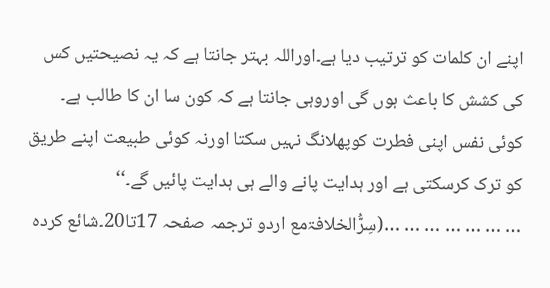اپنے ان کلمات کو ترتیب دیا ہے۔اوراللہ بہتر جانتا ہے کہ یہ نصیحتیں کس کی کشش کا باعث ہوں گی اوروہی جانتا ہے کہ کون سا ان کا طالب ہے۔ کوئی نفس اپنی فطرت کوپھلانگ نہیں سکتا اورنہ کوئی طبیعت اپنے طریق کو ترک کرسکتی ہے اور ہدایت پانے والے ہی ہدایت پائیں گے۔‘‘
… … … … … … …(سِرُّالخلافۃمع اردو ترجمہ صفحہ 17تا20۔شائع کردہ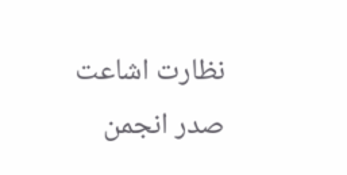نظارت اشاعت صدر انجمن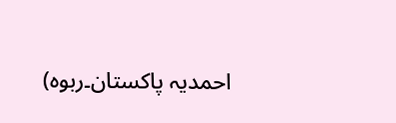احمدیہ پاکستان۔ربوہ)